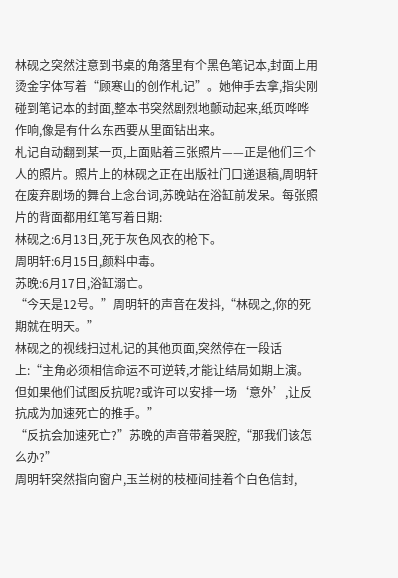林砚之突然注意到书桌的角落里有个黑色笔记本,封面上用烫金字体写着“顾寒山的创作札记”。她伸手去拿,指尖刚碰到笔记本的封面,整本书突然剧烈地颤动起来,纸页哗哗作响,像是有什么东西要从里面钻出来。
札记自动翻到某一页,上面贴着三张照片——正是他们三个人的照片。照片上的林砚之正在出版社门口递退稿,周明轩在废弃剧场的舞台上念台词,苏晚站在浴缸前发呆。每张照片的背面都用红笔写着日期:
林砚之:6月13日,死于灰色风衣的枪下。
周明轩:6月15日,颜料中毒。
苏晚:6月17日,浴缸溺亡。
“今天是12号。”周明轩的声音在发抖,“林砚之,你的死期就在明天。”
林砚之的视线扫过札记的其他页面,突然停在一段话上:“主角必须相信命运不可逆转,才能让结局如期上演。但如果他们试图反抗呢?或许可以安排一场‘意外’,让反抗成为加速死亡的推手。”
“反抗会加速死亡?”苏晚的声音带着哭腔,“那我们该怎么办?”
周明轩突然指向窗户,玉兰树的枝桠间挂着个白色信封,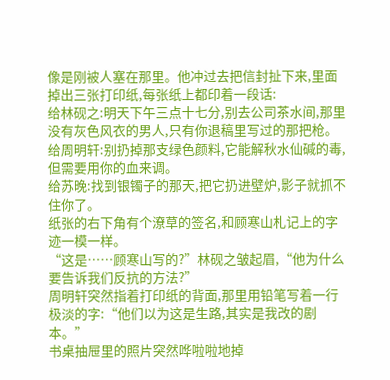像是刚被人塞在那里。他冲过去把信封扯下来,里面掉出三张打印纸,每张纸上都印着一段话:
给林砚之:明天下午三点十七分,别去公司茶水间,那里没有灰色风衣的男人,只有你退稿里写过的那把枪。
给周明轩:别扔掉那支绿色颜料,它能解秋水仙碱的毒,但需要用你的血来调。
给苏晚:找到银镯子的那天,把它扔进壁炉,影子就抓不住你了。
纸张的右下角有个潦草的签名,和顾寒山札记上的字迹一模一样。
“这是……顾寒山写的?”林砚之皱起眉,“他为什么要告诉我们反抗的方法?”
周明轩突然指着打印纸的背面,那里用铅笔写着一行极淡的字:“他们以为这是生路,其实是我改的剧本。”
书桌抽屉里的照片突然哗啦啦地掉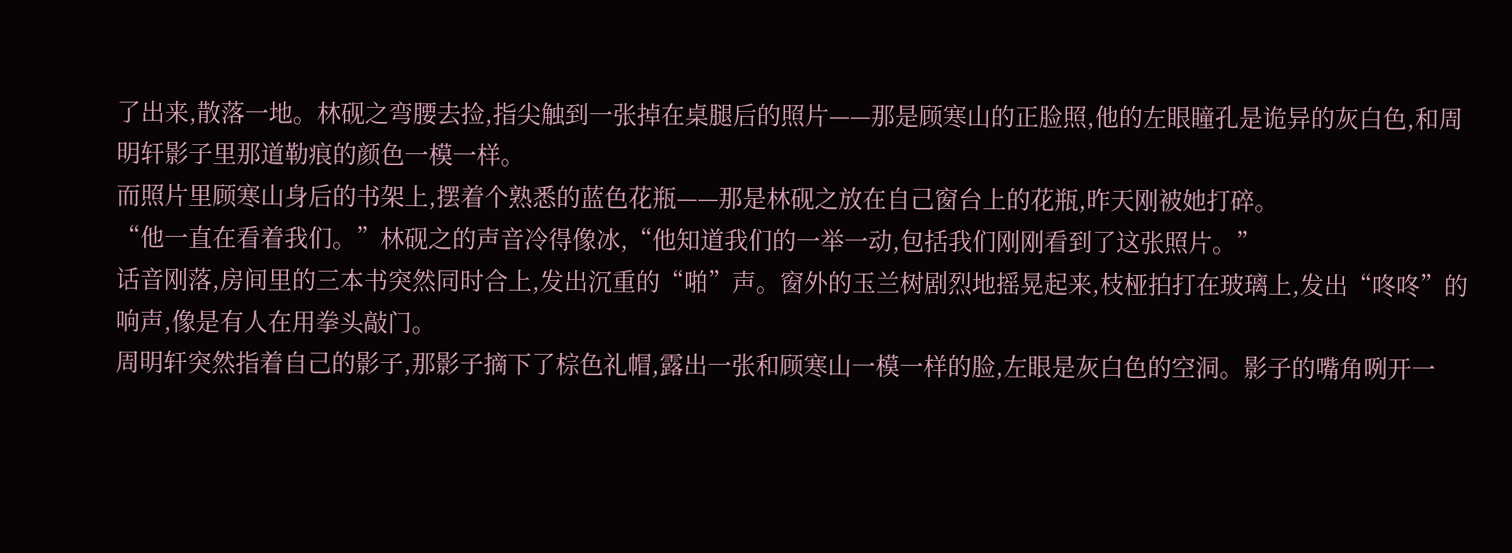了出来,散落一地。林砚之弯腰去捡,指尖触到一张掉在桌腿后的照片——那是顾寒山的正脸照,他的左眼瞳孔是诡异的灰白色,和周明轩影子里那道勒痕的颜色一模一样。
而照片里顾寒山身后的书架上,摆着个熟悉的蓝色花瓶——那是林砚之放在自己窗台上的花瓶,昨天刚被她打碎。
“他一直在看着我们。”林砚之的声音冷得像冰,“他知道我们的一举一动,包括我们刚刚看到了这张照片。”
话音刚落,房间里的三本书突然同时合上,发出沉重的“啪”声。窗外的玉兰树剧烈地摇晃起来,枝桠拍打在玻璃上,发出“咚咚”的响声,像是有人在用拳头敲门。
周明轩突然指着自己的影子,那影子摘下了棕色礼帽,露出一张和顾寒山一模一样的脸,左眼是灰白色的空洞。影子的嘴角咧开一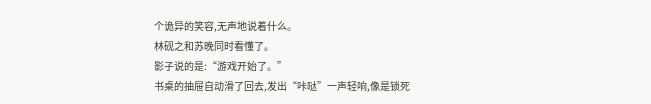个诡异的笑容,无声地说着什么。
林砚之和苏晚同时看懂了。
影子说的是:“游戏开始了。”
书桌的抽屉自动滑了回去,发出“咔哒”一声轻响,像是锁死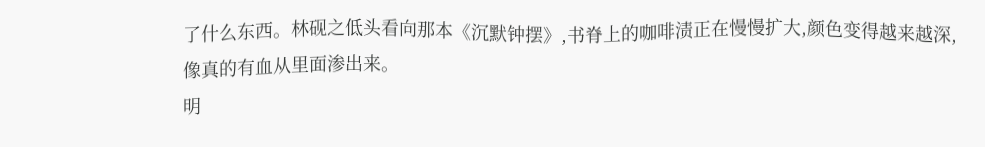了什么东西。林砚之低头看向那本《沉默钟摆》,书脊上的咖啡渍正在慢慢扩大,颜色变得越来越深,像真的有血从里面渗出来。
明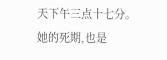天下午三点十七分。
她的死期,也是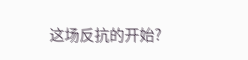这场反抗的开始?